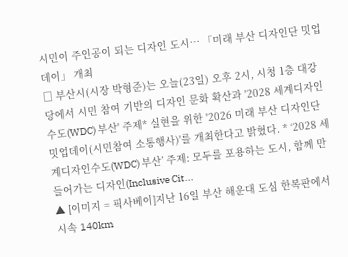시민이 주인공이 되는 디자인 도시… 「미래 부산 디자인단 밋업데이」 개최
□ 부산시(시장 박형준)는 오늘(23일) 오후 2시, 시청 1층 대강당에서 시민 참여 기반의 디자인 문화 확산과 '2028 세계디자인수도(WDC) 부산' 주제* 실현을 위한 '2026 미래 부산 디자인단 밋업데이(시민참여 소통행사)'를 개최한다고 밝혔다. * ‘2028 세계디자인수도(WDC) 부산’ 주제: 모두를 포용하는 도시, 함께 만들어가는 디자인(Inclusive Cit...
▲ [이미지 = 픽사베이]지난 16일 부산 해운대 도심 한복판에서 시속 140km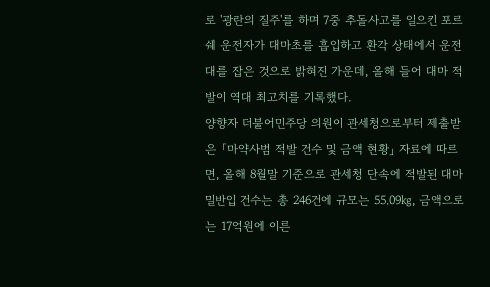로 '광란의 질주'를 하며 7중 추돌사고를 일으킨 포르쉐 운전자가 대마초를 흡입하고 환각 상태에서 운전대를 잡은 것으로 밝혀진 가운데, 올해 들어 대마 적발이 역대 최고치를 기록했다.
양향자 더불어민주당 의원이 관세청으로부터 제출받은 「마약사범 적발 건수 및 금액 현황」 자료에 따르면, 올해 8월말 기준으로 관세청 단속에 적발된 대마 밀반입 건수는 총 246건에 규모는 55.09㎏, 금액으로는 17억원에 이른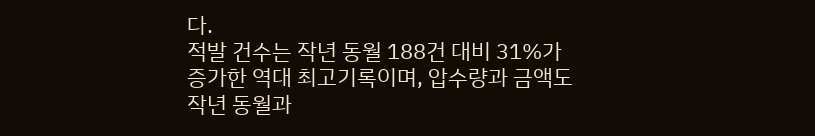다.
적발 건수는 작년 동월 188건 대비 31%가 증가한 역대 최고기록이며, 압수량과 금액도 작년 동월과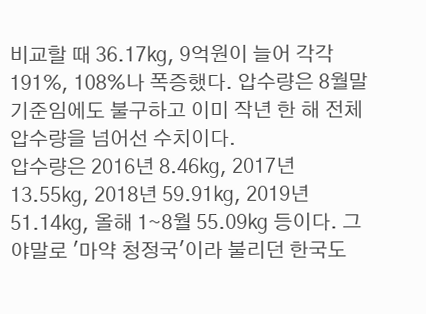비교할 때 36.17㎏, 9억원이 늘어 각각 191%, 108%나 폭증했다. 압수량은 8월말 기준임에도 불구하고 이미 작년 한 해 전체 압수량을 넘어선 수치이다.
압수량은 2016년 8.46㎏, 2017년 13.55㎏, 2018년 59.91㎏, 2019년 51.14㎏, 올해 1∼8월 55.09㎏ 등이다. 그야말로 '마약 청정국'이라 불리던 한국도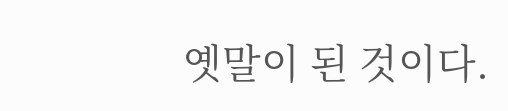옛말이 된 것이다.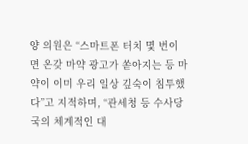양 의원은 “스마트폰 터치 몇 번이면 온갖 마약 광고가 쏟아지는 등 마약이 이미 우리 일상 깊숙이 침투했다”고 지적하며, “관세청 등 수사당국의 체계적인 대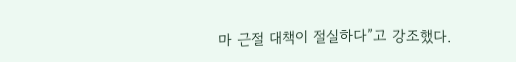마 근절 대책이 절실하다”고 강조했다.